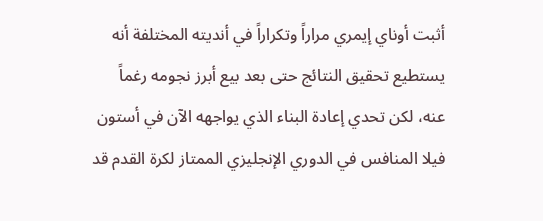أثبت أوناي إيمري مراراً وتكراراً في أنديته المختلفة أنه يستطيع تحقيق النتائج حتى بعد بيع أبرز نجومه رغماً عنه، لكن تحدي إعادة البناء الذي يواجهه الآن في أستون فيلا المنافس في الدوري الإنجليزي الممتاز لكرة القدم قد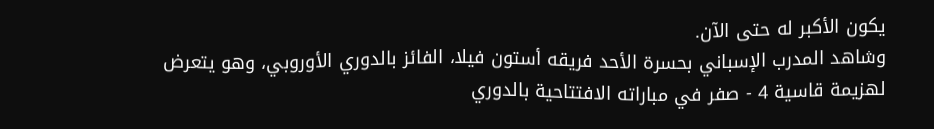يكون الأكبر له حتى الآن.
وشاهد المدرب الإسباني بحسرة الأحد فريقه أستون فيلا، الفائز بالدوري الأوروبي، وهو يتعرض لهزيمة قاسية 4 - صفر في مباراته الافتتاحية بالدوري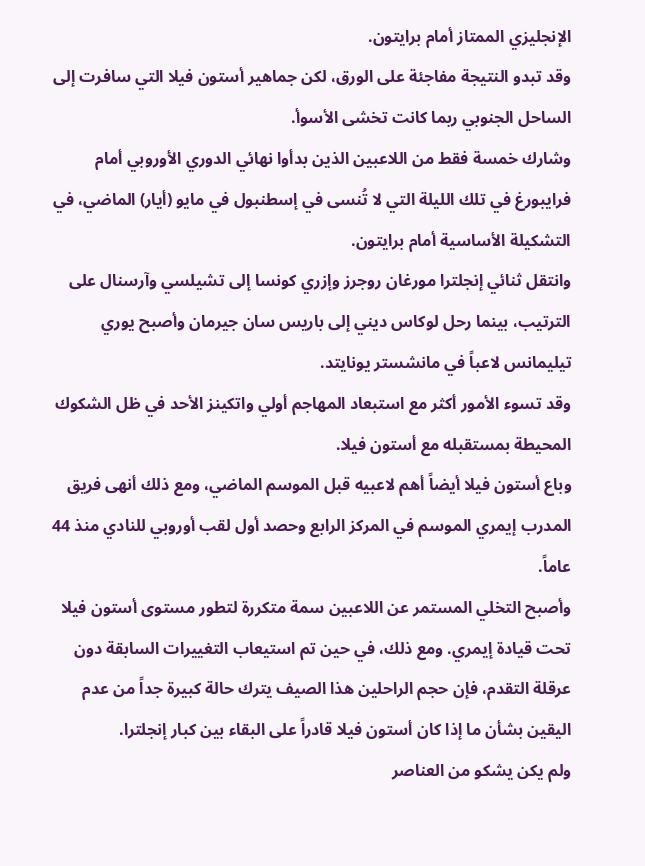الإنجليزي الممتاز أمام برايتون.
وقد تبدو النتيجة مفاجئة على الورق، لكن جماهير أستون فيلا التي سافرت إلى الساحل الجنوبي ربما كانت تخشى الأسوأ.
وشارك خمسة فقط من اللاعبين الذين بدأوا نهائي الدوري الأوروبي أمام فرايبورغ في تلك الليلة التي لا تُنسى في إسطنبول في مايو (أيار) الماضي، في التشكيلة الأساسية أمام برايتون.
وانتقل ثنائي إنجلترا مورغان روجرز وإزري كونسا إلى تشيلسي وآرسنال على الترتيب، بينما رحل لوكاس ديني إلى باريس سان جيرمان وأصبح يوري تيليمانس لاعباً في مانشستر يونايتد.
وقد تسوء الأمور أكثر مع استبعاد المهاجم أولي واتكينز الأحد في ظل الشكوك المحيطة بمستقبله مع أستون فيلا.
وباع أستون فيلا أيضاً أهم لاعبيه قبل الموسم الماضي، ومع ذلك أنهى فريق المدرب إيمري الموسم في المركز الرابع وحصد أول لقب أوروبي للنادي منذ 44 عاماً.
وأصبح التخلي المستمر عن اللاعبين سمة متكررة لتطور مستوى أستون فيلا تحت قيادة إيمري. ومع ذلك، في حين تم استيعاب التغييرات السابقة دون عرقلة التقدم، فإن حجم الراحلين هذا الصيف يترك حالة كبيرة جداً من عدم اليقين بشأن ما إذا كان أستون فيلا قادراً على البقاء بين كبار إنجلترا.
ولم يكن يشكو من العناصر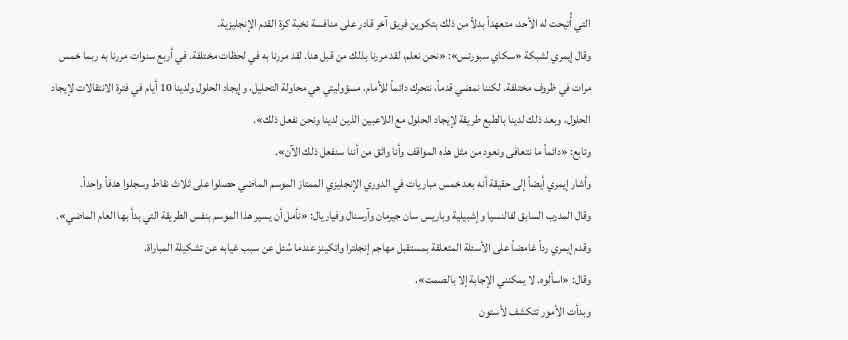التي أُتيحت له الأحد، متعهداً بدلاً من ذلك بتكوين فريق آخر قادر على منافسة نخبة كرة القدم الإنجليزية.
وقال إيمري لشبكة «سكاي سبورتس»: «نحن نعلم، لقد مررنا بذلك من قبل هنا. لقد مررنا به في لحظات مختلفة. في أربع سنوات مررنا به ربما خمس مرات في ظروف مختلفة. لكننا نمضي قدماً، نتحرك دائماً للأمام. مسؤوليتي هي محاولة التحليل، وإيجاد الحلول ولدينا 10 أيام في فترة الانتقالات لإيجاد الحلول، وبعد ذلك لدينا بالطبع طريقة لإيجاد الحلول مع اللاعبين الذين لدينا ونحن نفعل ذلك».
وتابع: «دائماً ما نتعافى ونعود من مثل هذه المواقف وأنا واثق من أننا سنفعل ذلك الآن».
وأشار إيمري أيضاً إلى حقيقة أنه بعد خمس مباريات في الدوري الإنجليزي الممتاز الموسم الماضي حصلوا على ثلاث نقاط وسجلوا هدفاً واحداً.
وقال المدرب السابق لفالنسيا وإشبيلية وباريس سان جيرمان وآرسنال وفياريال: «نأمل أن يسير هذا الموسم بنفس الطريقة التي بدأ بها العام الماضي».
وقدم إيمري رداً غامضاً على الأسئلة المتعلقة بمستقبل مهاجم إنجلترا واتكينز عندما سُئل عن سبب غيابه عن تشكيلة المباراة.
وقال: «اسألوه. لا يمكنني الإجابة إلا بالصمت».
وبدأت الأمور تتكشف لأستون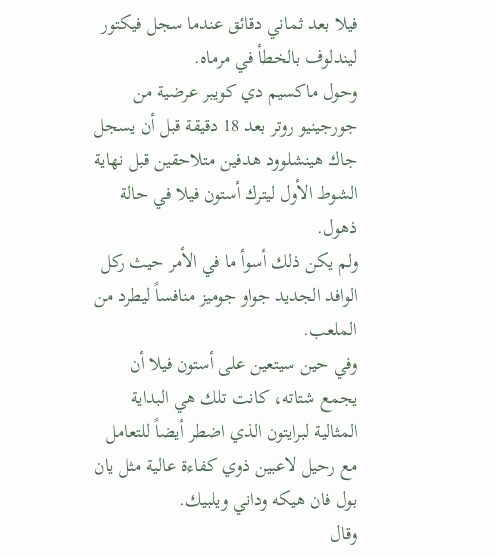فيلا بعد ثماني دقائق عندما سجل فيكتور ليندلوف بالخطأ في مرماه.
وحول ماكسيم دي كويبر عرضية من جورجينيو روتر بعد 18 دقيقة قبل أن يسجل جاك هينشلوود هدفين متلاحقين قبل نهاية الشوط الأول ليترك أستون فيلا في حالة ذهول.
ولم يكن ذلك أسوأ ما في الأمر حيث ركل الوافد الجديد جواو جوميز منافساً ليطرد من الملعب.
وفي حين سيتعين على أستون فيلا أن يجمع شتاته، كانت تلك هي البداية المثالية لبرايتون الذي اضطر أيضاً للتعامل مع رحيل لاعبين ذوي كفاءة عالية مثل يان بول فان هيكه وداني ويلبيك.
وقال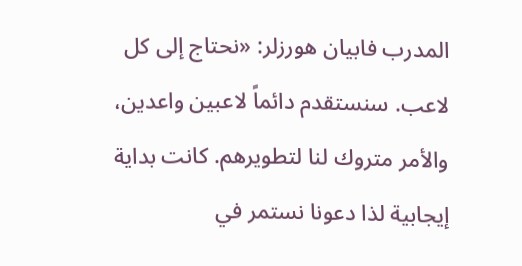المدرب فابيان هورزلر: «نحتاج إلى كل لاعب. سنستقدم دائماً لاعبين واعدين، والأمر متروك لنا لتطويرهم. كانت بداية إيجابية لذا دعونا نستمر في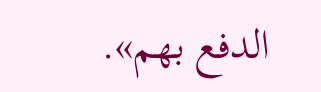الدفع بهم».